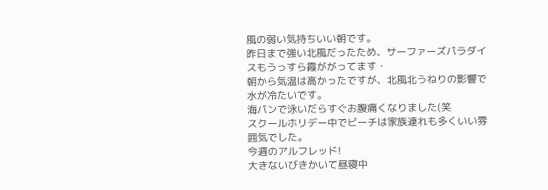風の弱い気持ちいい朝です。
昨日まで強い北風だったため、サーファーズパラダイスもうっすら霞ががってます・
朝から気温は高かったですが、北風北うねりの影響で水が冷たいです。
海パンで泳いだらすぐお腹痛くなりました(笑
スクールホリデー中でビーチは家族連れも多くいい雰囲気でした。
今週のアルフレッド!
大きないびきかいて昼寝中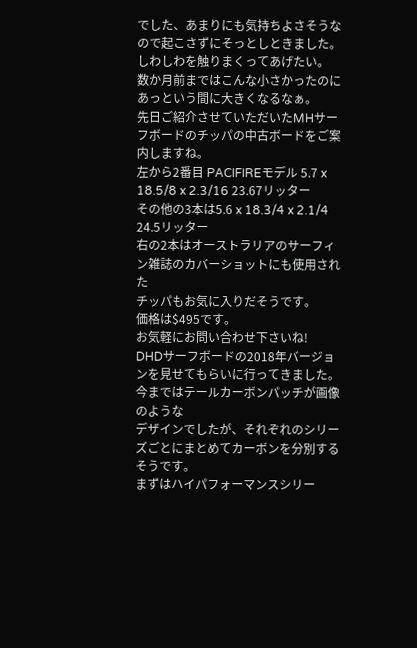でした、あまりにも気持ちよさそうなので起こさずにそっとしときました。
しわしわを触りまくってあげたい。
数か月前まではこんな小さかったのにあっという間に大きくなるなぁ。
先日ご紹介させていただいたMHサーフボードのチッパの中古ボードをご案内しますね。
左から2番目 PACIFIREモデル 5.7 x 18.5/8 x 2.3/16 23.67リッター
その他の3本は5.6 x 18.3/4 x 2.1/4 24.5リッター
右の2本はオーストラリアのサーフィン雑誌のカバーショットにも使用された
チッパもお気に入りだそうです。
価格は$495です。
お気軽にお問い合わせ下さいね!
DHDサーフボードの2018年バージョンを見せてもらいに行ってきました。
今まではテールカーボンパッチが画像のような
デザインでしたが、それぞれのシリーズごとにまとめてカーボンを分別するそうです。
まずはハイパフォーマンスシリー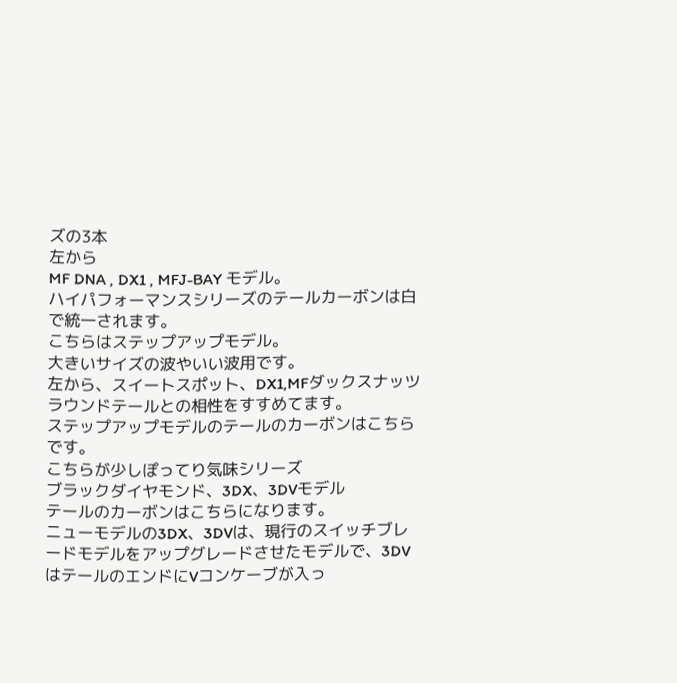ズの3本
左から
MF DNA , DX1 , MFJ-BAY モデル。
ハイパフォーマンスシリーズのテールカーボンは白で統一されます。
こちらはステップアップモデル。
大きいサイズの波やいい波用です。
左から、スイートスポット、DX1,MFダックスナッツ
ラウンドテールとの相性をすすめてます。
ステップアップモデルのテールのカーボンはこちらです。
こちらが少しぽってり気味シリーズ
ブラックダイヤモンド、3DX、3DVモデル
テールのカーボンはこちらになります。
ニューモデルの3DX、3DVは、現行のスイッチブレードモデルをアップグレードさせたモデルで、3DVはテールのエンドにVコンケーブが入っ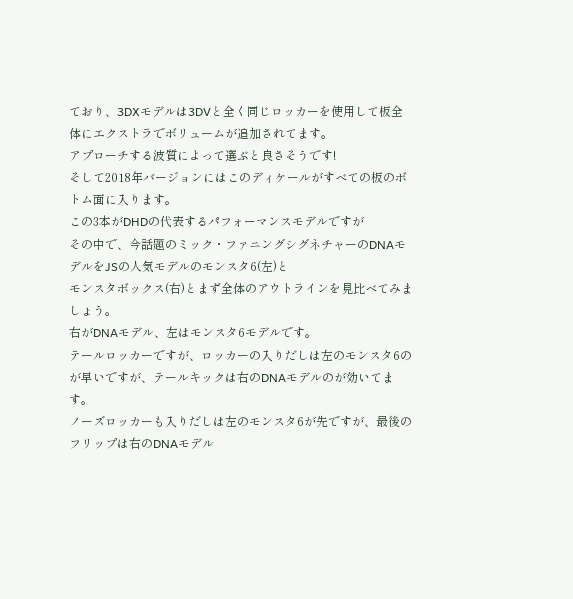ており、3DXモデルは3DVと全く同じロッカーを使用して板全体にエクストラでボリュームが追加されてます。
アプローチする波質によって選ぶと良さそうです!
そして2018年バージョンにはこのディケールがすべての板のボトム面に入ります。
この3本がDHDの代表するパフォーマンスモデルですが
その中で、今話題のミック・ファニングシグネチャーのDNAモデルをJSの人気モデルのモンスタ6(左)と
モンスタボックス(右)とまず全体のアウトラインを見比べてみましょう。
右がDNAモデル、左はモンスタ6モデルです。
テールロッカーですが、ロッカーの入りだしは左のモンスタ6のが早いですが、テールキックは右のDNAモデルのが効いてます。
ノーズロッカーも入りだしは左のモンスタ6が先ですが、最後のフリップは右のDNAモデル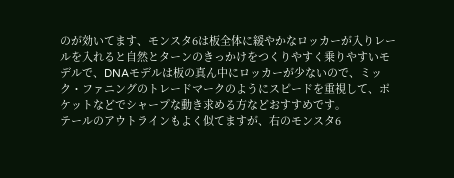のが効いてます、モンスタ6は板全体に緩やかなロッカーが入りレールを入れると自然とターンのきっかけをつくりやすく乗りやすいモデルで、DNAモデルは板の真ん中にロッカーが少ないので、ミック・ファニングのトレードマークのようにスピードを重視して、ポケットなどでシャープな動き求める方などおすすめです。
テールのアウトラインもよく似てますが、右のモンスタ6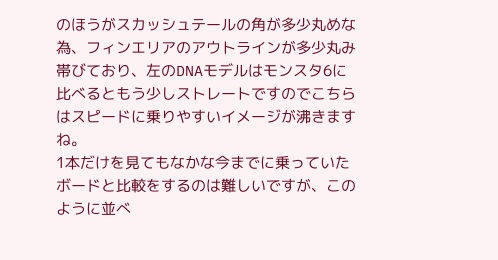のほうがスカッシュテールの角が多少丸めな為、フィンエリアのアウトラインが多少丸み帯びており、左のDNAモデルはモンスタ6に比べるともう少しストレートですのでこちらはスピードに乗りやすいイメージが沸きますね。
1本だけを見てもなかな今までに乗っていたボードと比較をするのは難しいですが、このように並べ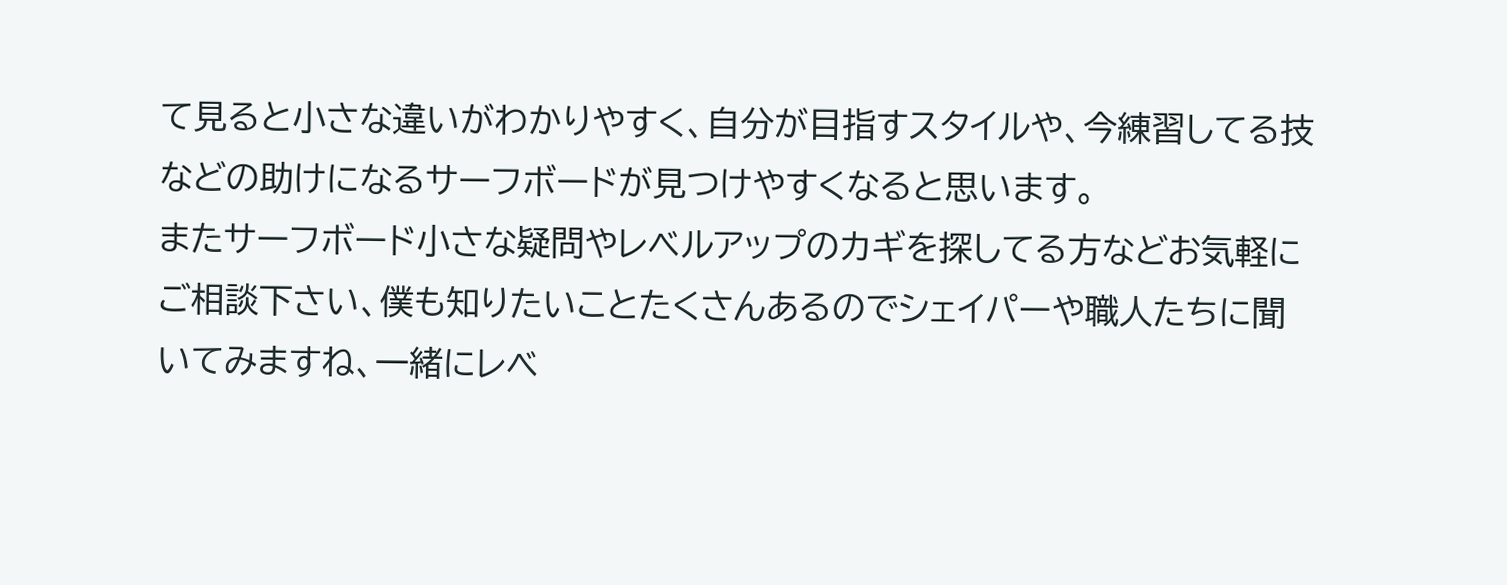て見ると小さな違いがわかりやすく、自分が目指すスタイルや、今練習してる技などの助けになるサーフボードが見つけやすくなると思います。
またサーフボード小さな疑問やレベルアップのカギを探してる方などお気軽にご相談下さい、僕も知りたいことたくさんあるのでシェイパーや職人たちに聞いてみますね、一緒にレベ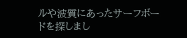ルや波質にあったサーフボードを探しまし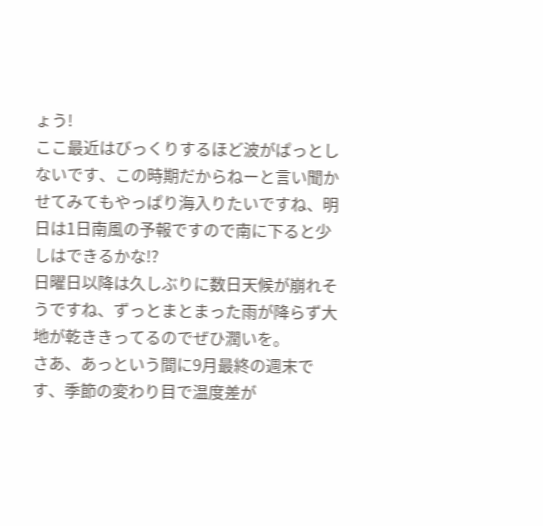ょう!
ここ最近はびっくりするほど波がぱっとしないです、この時期だからねーと言い聞かせてみてもやっぱり海入りたいですね、明日は1日南風の予報ですので南に下ると少しはできるかな!?
日曜日以降は久しぶりに数日天候が崩れそうですね、ずっとまとまった雨が降らず大地が乾ききってるのでぜひ潤いを。
さあ、あっという間に9月最終の週末です、季節の変わり目で温度差が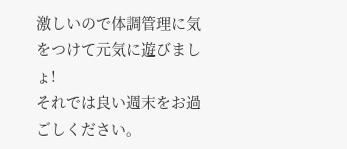激しいので体調管理に気をつけて元気に遊びましょ!
それでは良い週末をお過ごしください。